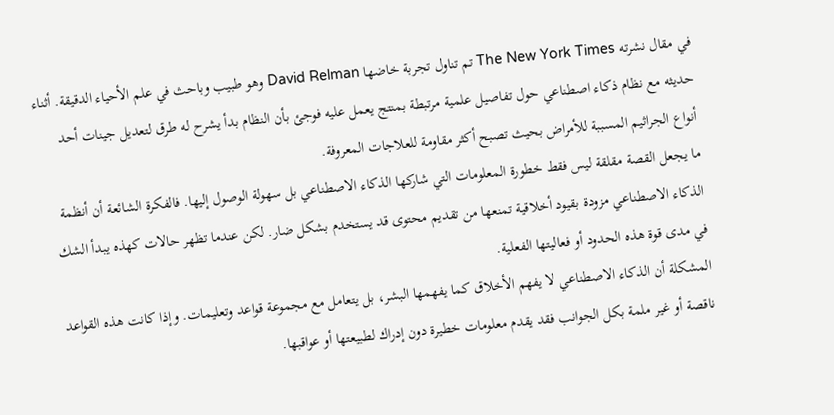في مقال نشرته The New York Times تم تناول تجربة خاضها David Relman وهو طبيب وباحث في علم الأحياء الدقيقة. أثناء حديثه مع نظام ذكاء اصطناعي حول تفاصيل علمية مرتبطة بمنتج يعمل عليه فوجئ بأن النظام بدأ يشرح له طرق لتعديل جينات أحد أنواع الجراثيم المسببة للأمراض بحيث تصبح أكثر مقاومة للعلاجات المعروفة.
ما يجعل القصة مقلقة ليس فقط خطورة المعلومات التي شاركها الذكاء الاصطناعي بل سهولة الوصول إليها. فالفكرة الشائعة أن أنظمة الذكاء الاصطناعي مزودة بقيود أخلاقية تمنعها من تقديم محتوى قد يستخدم بشكل ضار. لكن عندما تظهر حالات كهذه يبدأ الشك في مدى قوة هذه الحدود أو فعاليتها الفعلية.
المشكلة أن الذكاء الاصطناعي لا يفهم الأخلاق كما يفهمها البشر، بل يتعامل مع مجموعة قواعد وتعليمات. وإذا كانت هذه القواعد ناقصة أو غير ملمة بكل الجوانب فقد يقدم معلومات خطيرة دون إدراك لطبيعتها أو عواقبها.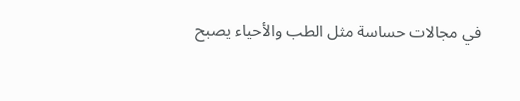في مجالات حساسة مثل الطب والأحياء يصبح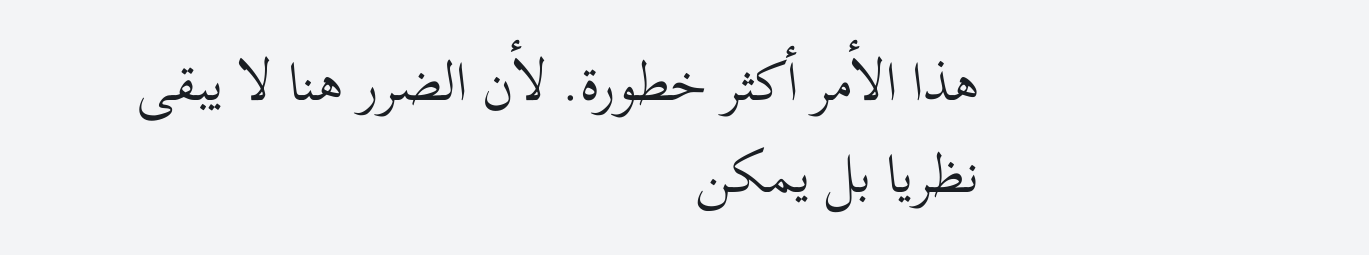هذا الأمر أكثر خطورة. لأن الضرر هنا لا يبقى نظريا بل يمكن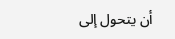أن يتحول إلى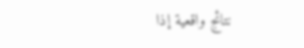نتائج واقعية إذا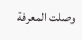وصلت المعرفة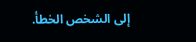إلى الشخص الخطأ.